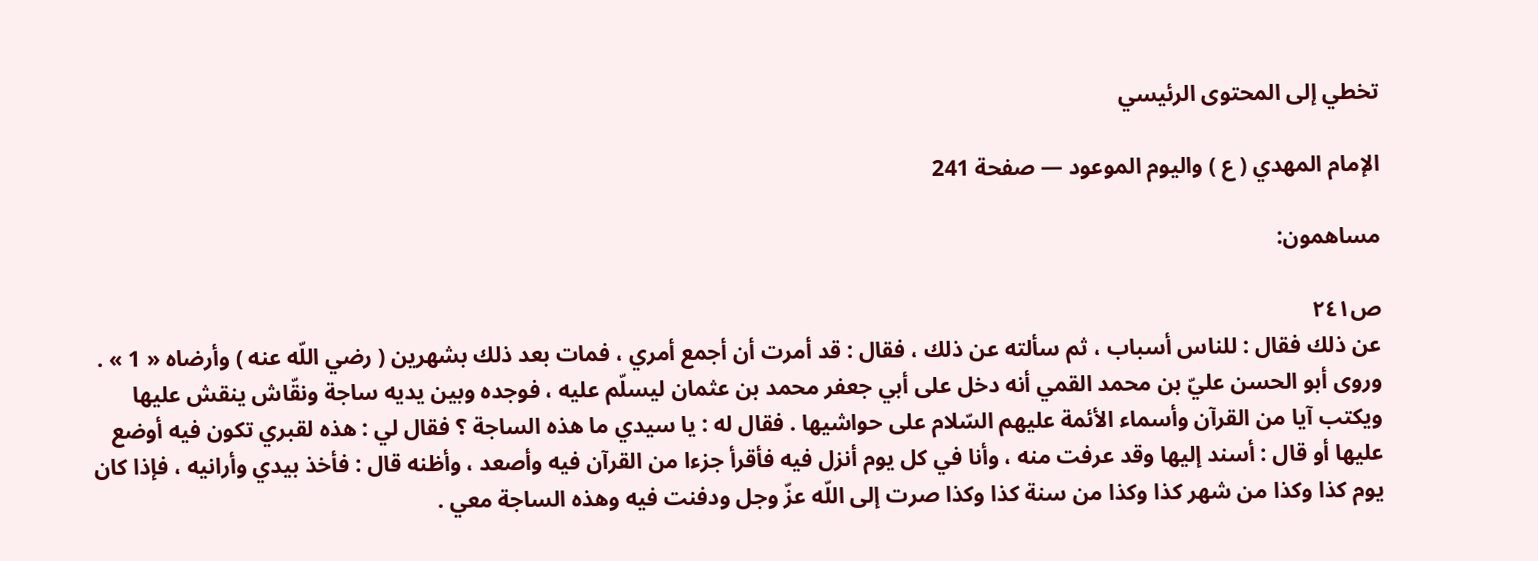تخطي إلى المحتوى الرئيسي

الإمام المهدي ( ع ) واليوم الموعود — صفحة 241

مساهمون:

ص٢٤١
عن ذلك فقال : للناس أسباب ، ثم سألته عن ذلك ، فقال : قد أمرت أن أجمع أمري ، فمات بعد ذلك بشهرين ( رضي اللّه عنه ) وأرضاه « 1 » . وروى أبو الحسن عليّ بن محمد القمي أنه دخل على أبي جعفر محمد بن عثمان ليسلّم عليه ، فوجده وبين يديه ساجة ونقّاش ينقش عليها ويكتب آيا من القرآن وأسماء الأئمة عليهم السّلام على حواشيها . فقال له : يا سيدي ما هذه الساجة ؟ فقال لي : هذه لقبري تكون فيه أوضع عليها أو قال : أسند إليها وقد عرفت منه ، وأنا في كل يوم أنزل فيه فأقرأ جزءا من القرآن فيه وأصعد ، وأظنه قال : فأخذ بيدي وأرانيه ، فإذا كان يوم كذا وكذا من شهر كذا وكذا من سنة كذا وكذا صرت إلى اللّه عزّ وجل ودفنت فيه وهذه الساجة معي .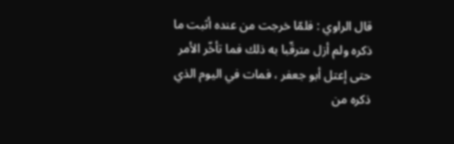قال الراوي : فلمّا خرجت من عنده أثبت ما ذكره ولم أزل مترقّبا به ذلك فما تأخّر الأمر حتى إعتل أبو جعفر ، فمات في اليوم الذي ذكره من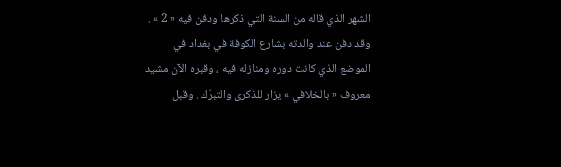الشهر الذي قاله من السنة التي ذكرها ودفن فيه « 2 » . وقد دفن عند والدته بشارع الكوفة في بغداد في الموضع الذي كانت دوره ومنازله فيه ، وقبره الآن مشيد معروف « بالخلافي » يزار للذكرى والتبرّك . وقبل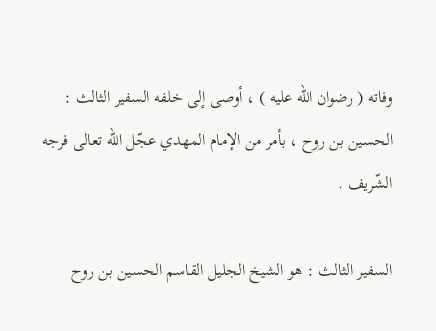وفاته ( رضوان اللّه عليه ) ، أوصى إلى خلفه السفير الثالث : الحسين بن روح ، بأمر من الإمام المهدي عجّل اللّه تعالى فرجه الشّريف .

السفير الثالث : هو الشيخ الجليل القاسم الحسين بن روح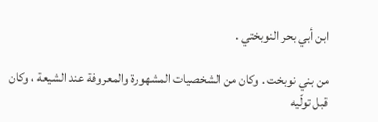ابن أبي بحر النوبختي .

من بني نوبخت . وكان من الشخصيات المشهورة والمعروفة عند الشيعة ، وكان قبل تولّيه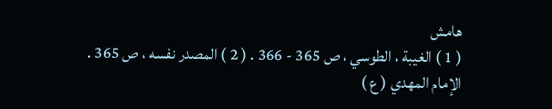هامش
( 1 ) الغيبة ، الطوسي ، ص 365 - 366 . ( 2 ) المصدر نفسه ، ص 365 .
الإمام المهدي ( ع )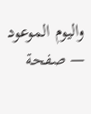واليوم الموعود — صفحة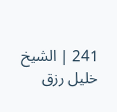241 | الشيخ خليل رزق